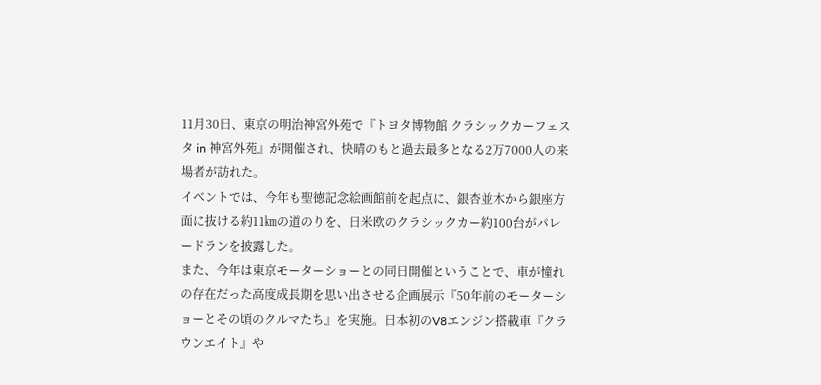11月30日、東京の明治神宮外苑で『トヨタ博物館 クラシックカーフェスタ in 神宮外苑』が開催され、快晴のもと過去最多となる2万7000人の来場者が訪れた。
イベントでは、今年も聖徳記念絵画館前を起点に、銀杏並木から銀座方面に抜ける約11㎞の道のりを、日米欧のクラシックカー約100台がパレードランを披露した。
また、今年は東京モーターショーとの同日開催ということで、車が憧れの存在だった高度成長期を思い出させる企画展示『50年前のモーターショーとその頃のクルマたち』を実施。日本初のV8エンジン搭載車『クラウンエイト』や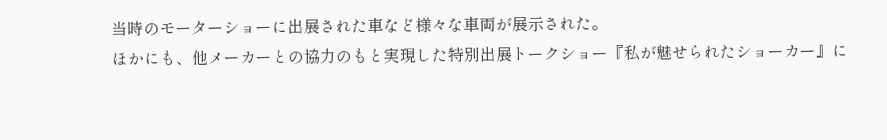当時のモーターショーに出展された車など様々な車両が展示された。
ほかにも、他メーカーとの協力のもと実現した特別出展トークショー『私が魅せられたショーカー』に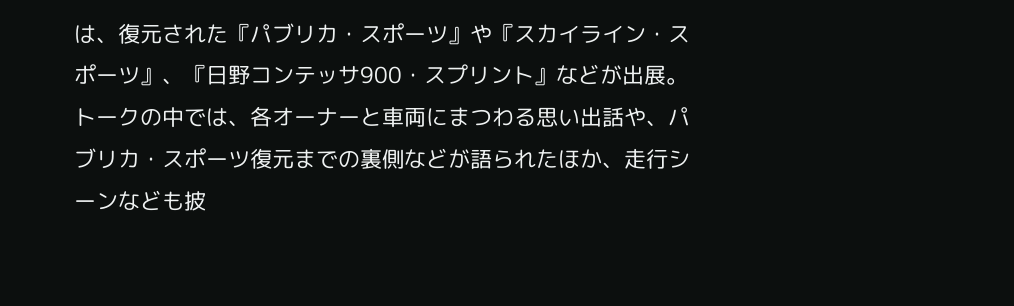は、復元された『パブリカ・スポーツ』や『スカイライン・スポーツ』、『日野コンテッサ900・スプリント』などが出展。トークの中では、各オーナーと車両にまつわる思い出話や、パブリカ・スポーツ復元までの裏側などが語られたほか、走行シーンなども披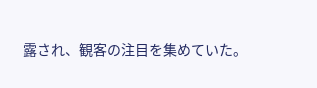露され、観客の注目を集めていた。